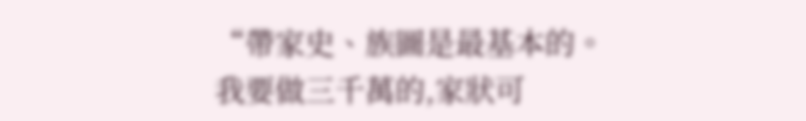“帶家史、族圖是最基本的。我要做三千萬的,家狀可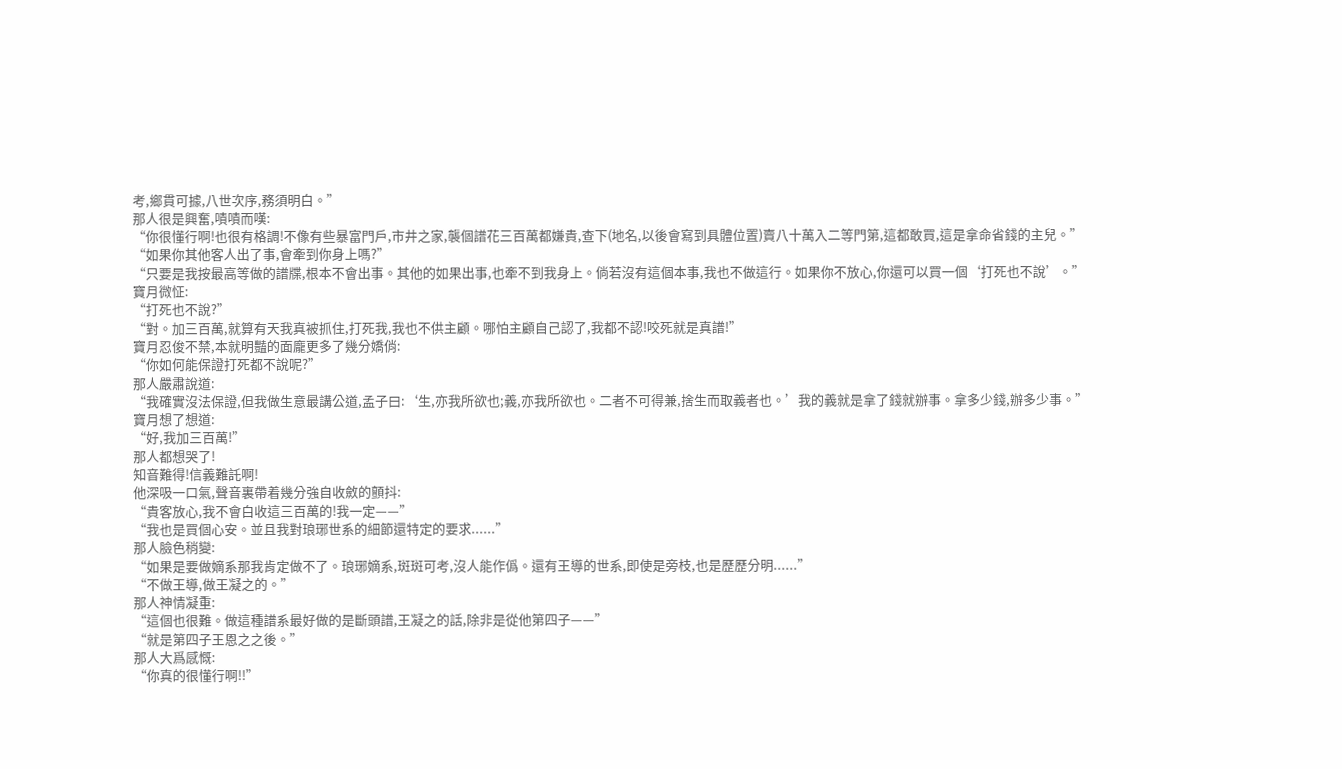考,鄉貫可據,八世次序,務須明白。”
那人很是興奮,嘖嘖而嘆:
“你很懂行啊!也很有格調!不像有些暴富門戶,市井之家,襲個譜花三百萬都嫌貴,查下(地名,以後會寫到具體位置)賣八十萬入二等門第,這都敢買,這是拿命省錢的主兒。”
“如果你其他客人出了事,會牽到你身上嗎?”
“只要是我按最高等做的譜牒,根本不會出事。其他的如果出事,也牽不到我身上。倘若沒有這個本事,我也不做這行。如果你不放心,你還可以買一個‘打死也不說’。”
寶月微怔:
“打死也不說?”
“對。加三百萬,就算有天我真被抓住,打死我,我也不供主顧。哪怕主顧自己認了,我都不認!咬死就是真譜!”
寶月忍俊不禁,本就明豔的面龐更多了幾分嬌俏:
“你如何能保證打死都不說呢?”
那人嚴肅說道:
“我確實沒法保證,但我做生意最講公道,孟子曰:‘生,亦我所欲也;義,亦我所欲也。二者不可得兼,捨生而取義者也。’我的義就是拿了錢就辦事。拿多少錢,辦多少事。”
寶月想了想道:
“好,我加三百萬!”
那人都想哭了!
知音難得!信義難託啊!
他深吸一口氣,聲音裏帶着幾分強自收斂的顫抖:
“貴客放心,我不會白收這三百萬的!我一定——”
“我也是買個心安。並且我對琅琊世系的細節還特定的要求......”
那人臉色稍變:
“如果是要做嫡系那我肯定做不了。琅琊嫡系,斑斑可考,沒人能作僞。還有王導的世系,即使是旁枝,也是歷歷分明......”
“不做王導,做王凝之的。”
那人神情凝重:
“這個也很難。做這種譜系最好做的是斷頭譜,王凝之的話,除非是從他第四子——”
“就是第四子王恩之之後。”
那人大爲感慨:
“你真的很懂行啊!!”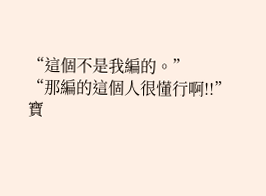“這個不是我編的。”
“那編的這個人很懂行啊!!”
寶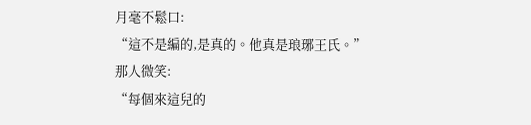月毫不鬆口:
“這不是編的,是真的。他真是琅琊王氏。”
那人微笑:
“每個來這兒的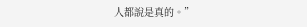人都說是真的。”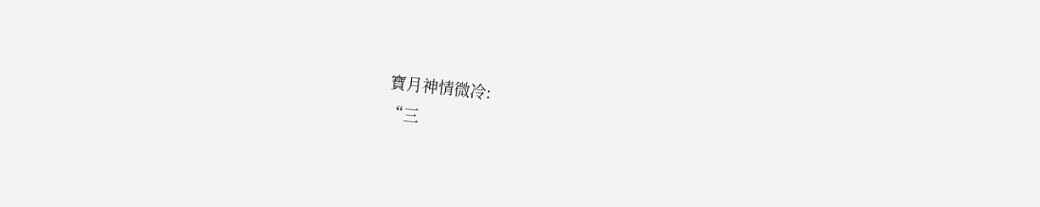寶月神情微冷:
“三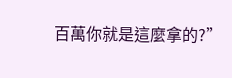百萬你就是這麼拿的?”